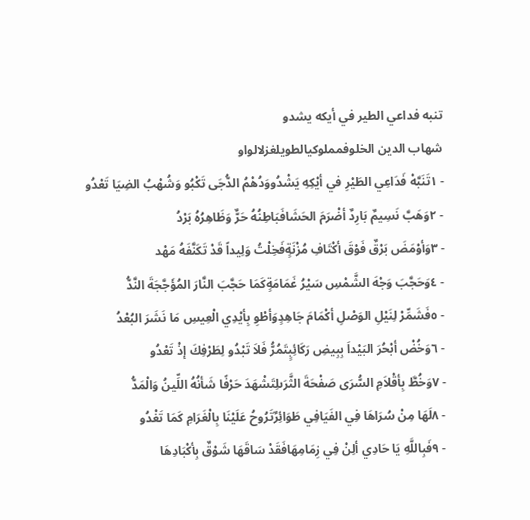تنبه فداعي الطير في أيكه يشدو
شهاب الدين الخلوفمملوكيالطويلغزلالواو
- ١تَنَبَّهْ فَدَاعِي الطَيْرِ في أيْكِهِ يَشْدُووَدُهْمُ الدُّجَى تَكْبُو وَشُهْبُ الضِيَا تَعْدُو
- ٢وَهَبَّ نَسِيمٌ بَارِدٌ أضْرَمَ الحَشَافَبَاطِنُهُ حَرٌّ وَظَاهِرُهُ بَرْدُ
- ٣وَأوْمَضَ بَرْقٌ فَوْقَ أكْتَافِ مُزْنَةٍفَخِلْتُ وَلِيداً قَدْ تَكَنَّفَهُ مَهْد
- ٤وَحَجَّبَ وَجْهَ الشَّمْسِ سَيْرُ غَمَامَةٍكَمَا حَجَّبَ النَّارَ المُؤَجَّجَةَ النَّدُّ
- ٥فَشَمِّرْ لِنَيْلِ الوَصْلِ أكْمَامَ جَاهِدٍوَأطْوِ بِأيْدِي الْعِيسِ مَا نَشَرَ البُعْدُ
- ٦وَخُضْ أبْحُرَ البَيْداَ بِبِيضِ رَكَائِبٍتَمُرُّ فَلاَ تَبْدُو لِطَرْفِكَ إذْ تَعْدُو
- ٧وَخُطَّ بِأقْلاَمِ السُّرَى صَفْحَةَ الثَّرَىلِتَشْهَدَ حَرْفًا شَأنُهُ اللِّينُ وَالْمَدُّ
- ٨لَهَا مِنْ سُرَاهَا فِي الفَيَافِي طَوَائِرٌتَرُوحُ عَلَيْنَا بِالْغَرَامِ كَمَا تَغْدُو
- ٩فَبِاللَّهِ يَا حَادِي ألِنْ فِي زِمَامِهَافَقَدْ سَاقَهَا شَوْقٌ بِأكْبَادِهَا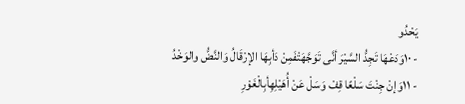يَحْدُو
- ١٠وَدَعْهَا تَجِدُّ السَّيْرَ أنَّى تَوَجَّهَتْفَمِنْ دَأبِهَا الإرْقَالُ وَالنَّضُّ والوَخْدُ
- ١١وَإنْ جِنْتَ سَلْعًا قِفْ وَسَلْ عَنْ أُهَيْلِهِأبِالْغَوْرِ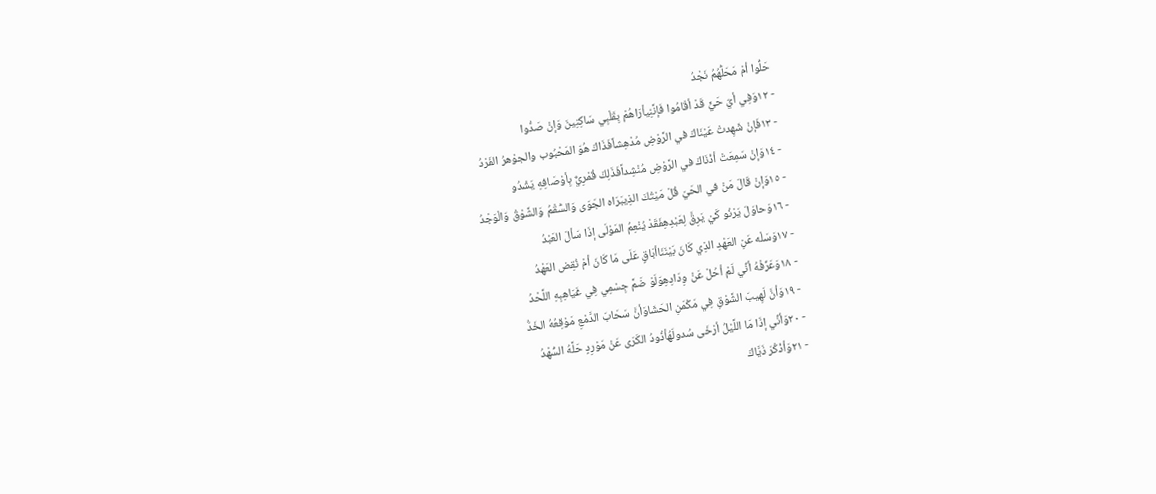حَلُّوا أمْ مَحَلُّهُمُ نَجْدُ
- ١٢وَفِي أيّ حَيٍّ قَدْ أقَامُوا فَإنَّنِيأرَاهُمْ بِقَلْبِي سَاكِنِينَ وَإنْ صَدُّوا
- ١٣فَإنْ شَهِدتْ عَيْنَاكَ في الرَّوْضِ مُدْهِشاًفَذَاكَ هُوَ المَحْبُوب والجوْهرُ الفَرْدُ
- ١٤وَإنْ سَمِعَتْ أذْنَاكَ في الرَّوْضِ مُنْشِداًفَذَلِكَ قُمْرِيٌّ بِأوْصَافِهِ يَشْدُو
- ١٥وَإنْ قَالَ مَنْ في الحَيّ قُلْ مَيْتُكَ الذِيبَرَاه الجَوَى وَالسُّقْمُ وَالشَّوْقُ وَالْوَجْدُ
- ١٦وَحاوَلَ يَرْنُو كَيْ يَرِقَّ لِعَبْدِهِفَقَدْ يُنْعِمُ المَوْلَى إذَا سَألَ العَبْدُ
- ١٧وَسَلْه عَنِ العَهْدِ الذِي كَانَ بَيْنَنَاأبَاقٍ عَلَى مَا كَانَ أمْ نُقِض العَهْدُ
- ١٨وَعَرِّفْهُ أنِّي لَمْ أحُلْ عَنْ وِدَادِهِوَلَوْ ضَمَّ جِسْمِي فِي غَيَاهِبِهِ اللَّحْدُ
- ١٩وَأنَّ لَهِيبَ الشَّوْقِ فِي مَكْمَنِ الحَشَاوَأنَّ سَحَابَ الدَّمْعِ مَوْقِعُهُ الخَدُّ
- ٢٠وَأنِّي إذَا مَا اللَّيْلُ أرْخَى سُدولَهُأذُودُ الكَرَى عَنْ مَوْرِدٍ حَلَّهُ السُّهْدُ
- ٢١وَأذْكُرَ ذَيَّاكَ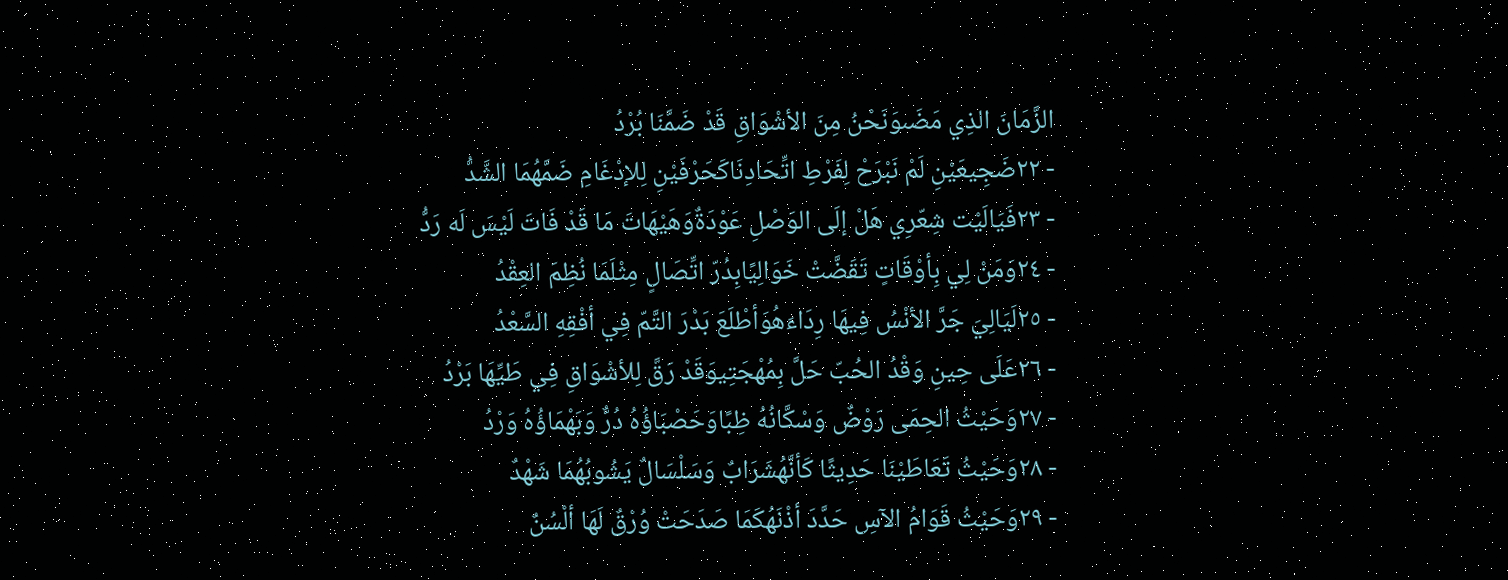الزَّمَانَ الذِي مَضَىوَنَحْنُ مِنَ الأشْوَاقِ قَدْ ضَمَّنَا بُرْدُ
- ٢٢ضَجِيعَيْنِ لَمْ نَبْرَحْ لِفَرْطِ اتِّحَادِنَاكَحَرْفَيْنِ لِلإدْغَامِ ضَمَّهُمَا الشَّدُّ
- ٢٣فَيَالَيْت شِعّرِي هَلْ إلَى الوَصْلِ عَوْدَةٌوَهَيْهَاتَ مَا قَدْ فَاتَ لَيْسَ لَه رَدُّ
- ٢٤وَمَنْ لِي بِأوْقَاتٍ تَقَضَّتْ خَوَالِيًابِدُرّ اتِّصَالٍ مِثْلَمَا نُظِمَ العِقْدُ
- ٢٥لَيَالِيَ جَرَّ الأنْسُ فِيهَا رِدَاءَهُوَأطْلَعَ بَدْرَ التَّمّ فِي أفْقِهِ السَّعْدُ
- ٢٦عَلَى حِينِ وَقْدُ الحُبّ حَلَّ بِمُهْجَتِيوَقَدْ رَقَّ لِلأشْوَاقِ فِي طَيِّهَا بَرْدُ
- ٢٧وَحَيْثُ الحِمَى رَوْضٌ وَسْكَّانُهُ ظِبًاوَحَصْبَاؤُهُ دُرٌّ وَبَهْمَاؤُهُ وَرْدُ
- ٢٨وَحَيْثُ تَعَاطَيْنَا حَدِيثًا كَأنَّهُشَرَابٌ وَسَلْسَالٌ يَشُوبُهُمَا شَهْدٌ
- ٢٩وَحَيْثُ قَوَامُ الآسِ حَدَّدَ أذْنَهُكَمَا صَدَحَتْ وُرْقٌ لَهَا ألْسُنٌ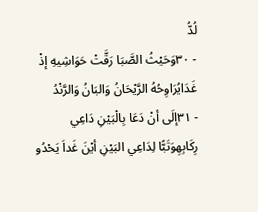لُدُّ
- ٣٠وَحَيْثُ الصَّبَا رَقَّتْ حَوَاشِيهِ إذْ غَدَايُرَاوِحُهُ الرَّيْحَانُ وَالبَانُ وَالرَّنْدُ
- ٣١إلَى أنْ دَعَا بِالْبَيْنِ دَاعِي رِكَابِهِوَتَبًّا لِدَاعِي البَيْنِ أيْنَ غَداَ يَحْدُو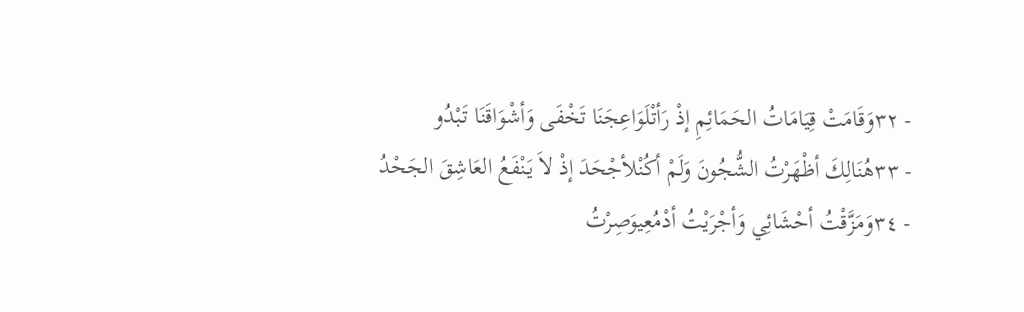- ٣٢وَقَامَتْ قِيَامَاتُ الحَمَائِمِ إذْ رَأتْلَوَاعِجَنَا تَخْفَى وَأشْوَاقَنَا تَبْدُو
- ٣٣هُنَالِكَ أظْهَرْتُ الشُّجُونَ وَلَمْ أكُنْلأجْحَدَ إذْ لاَ يَنْفَعُ العَاشِقَ الجَحْدُ
- ٣٤وَمَزَّقْتُ أحْشَائِي وَأجْرَيْتُ أدْمُعِيوَصِرْتُ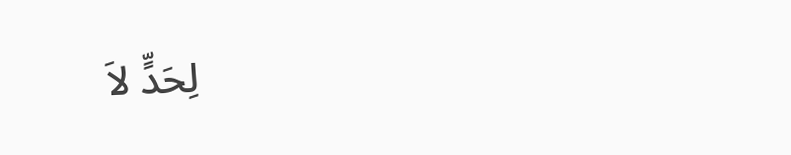لِحَدٍّ لاَ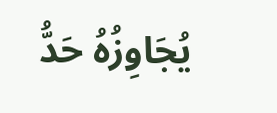يُجَاوِزُهُ حَدُّ